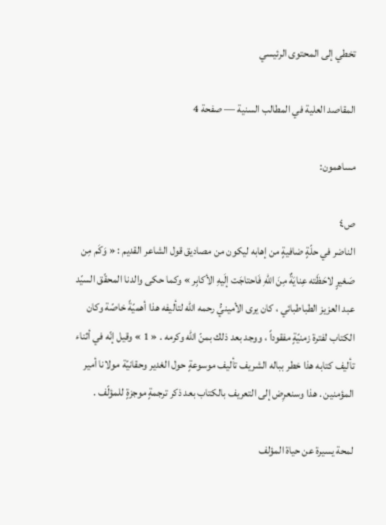تخطي إلى المحتوى الرئيسي

المقاصد العلية في المطالب السنية — صفحة 4

مساهمون:

ص٤
الناضر في حلّةٍ ضافيةٍ من إهابه ليكون من مصاديق قول الشاعر القديم : « وَكَم مِن صَغيرٍ لاحَظَته عِنايَةٌ مِنَ اللّهِ فَاحتاجَت إلَيهِ الأكابِر » وكما حكى والدنا المحقّق السيّد عبد العزيز الطباطبائي ، كان يرى الأمينيُّ رحمه اللّه لتأليفه هذا أهميّةً خاصّة وكان الكتاب لفترة زمنيّةٍ مفقوداً ، ووجد بعد ذلك بمنّ اللّه وكرمه . « 1 » وقيل إنّه في أثناء تأليف كتابه هذا خطر بباله الشريف تأليف موسوعةٍ حول الغدير وحقانيّة مولانا أمير المؤمنين . هذا وسنعرِض إلى التعريف بالكتاب بعد ذكر ترجمةٍ موجزةٍ للمؤلّف .

لمحة يسيرة عن حياة المؤلف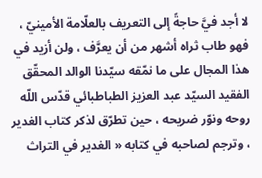لا أجد فيَّ حاجةً إلى التعريف بالعلّامة الأمينيّ ، فهو طاب ثراه أشهر من أن يعرَّف ، ولن أزيد في هذا المجال على ما نمّقه سيّدنا الوالد المحقّق الفقيد السيّد عبد العزيز الطباطبائي قدّس اللّه روحه ونوّر ضريحه ، حين تطرّق لذكر كتاب الغدير ، وترجم لصاحبه في كتابه « الغدير في التراث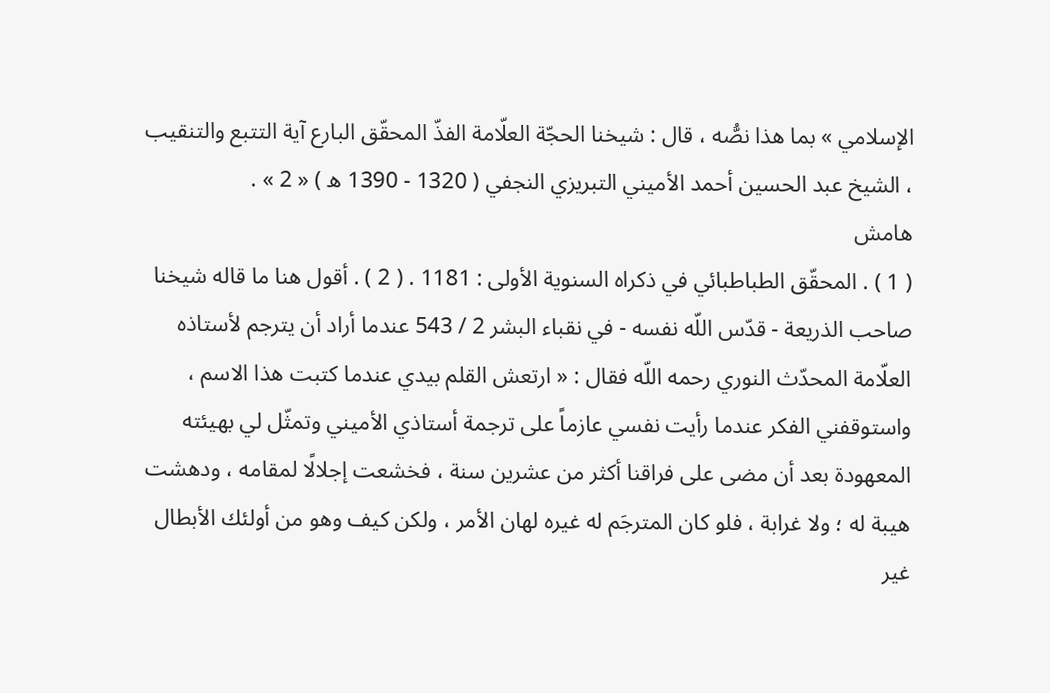الإسلامي » بما هذا نصُّه ، قال : شيخنا الحجّة العلّامة الفذّ المحقّق البارع آية التتبع والتنقيب ، الشيخ عبد الحسين أحمد الأميني التبريزي النجفي ( 1320 - 1390 ه ) « 2 » .
هامش
( 1 ) . المحقّق الطباطبائي في ذكراه السنوية الأولى : 1181 . ( 2 ) . أقول هنا ما قاله شيخنا صاحب الذريعة - قدّس اللّه نفسه - في نقباء البشر 2 / 543 عندما أراد أن يترجم لأستاذه العلّامة المحدّث النوري رحمه اللّه فقال : « ارتعش القلم بيدي عندما كتبت هذا الاسم ، واستوقفني الفكر عندما رأيت نفسي عازماً على ترجمة أستاذي الأميني وتمثّل لي بهيئته المعهودة بعد أن مضى على فراقنا أكثر من عشرين سنة ، فخشعت إجلالًا لمقامه ، ودهشت هيبة له ؛ ولا غرابة ، فلو كان المترجَم له غيره لهان الأمر ، ولكن كيف وهو من أولئك الأبطال غير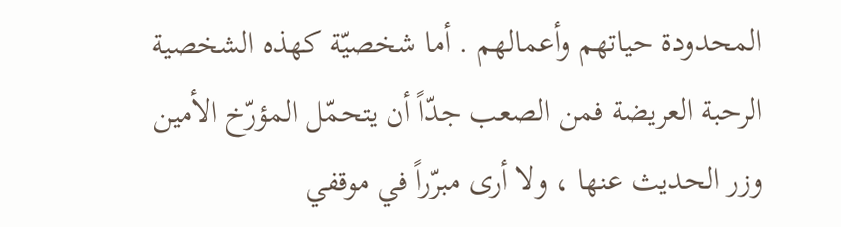المحدودة حياتهم وأعمالهم . أما شخصيّة كهذه الشخصية الرحبة العريضة فمن الصعب جدّاً أن يتحمّل المؤرّخ الأمين وزر الحديث عنها ، ولا أرى مبرّراً في موقفي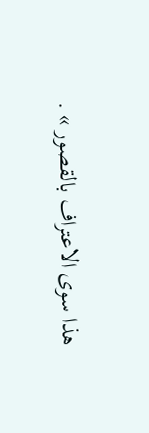هذا سوى الاعتراف بالقصور » .